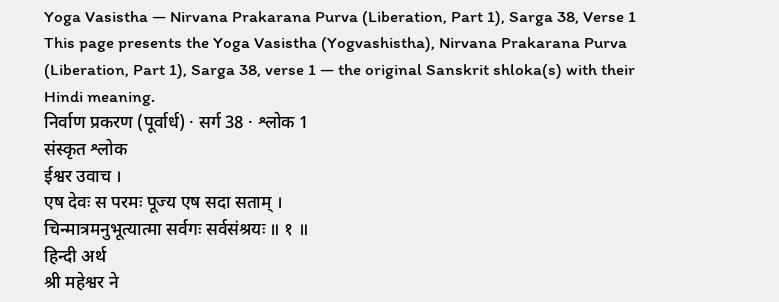Yoga Vasistha — Nirvana Prakarana Purva (Liberation, Part 1), Sarga 38, Verse 1
This page presents the Yoga Vasistha (Yogvashistha), Nirvana Prakarana Purva (Liberation, Part 1), Sarga 38, verse 1 — the original Sanskrit shloka(s) with their Hindi meaning.
निर्वाण प्रकरण (पूर्वार्ध) · सर्ग 38 · श्लोक 1
संस्कृत श्लोक
ईश्वर उवाच ।
एष देवः स परमः पूज्य एष सदा सताम् ।
चिन्मात्रमनुभूत्यात्मा सर्वगः सर्वसंश्रयः ॥ १ ॥
हिन्दी अर्थ
श्री महेश्वर ने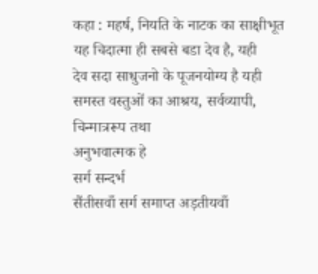कहा : महर्ष, नियति के नाटक का साक्षीभूत यह चिदात्मा ही सबसे बडा देव है, यही
देव सदा साधुजनो के पूजनयोग्य है यही समस्त वस्तुओं का आश्रय, सर्वव्यापी, चिन्मात्ररूप तथा
अनुभवात्मक हे
सर्ग सन्दर्भ
सैंतीसवाँ सर्ग समाप्त अड़तीयवाँ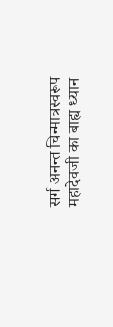सर्ग अनन्त चिन्मात्रस्वरूप महादेवजी का बाह्य ध्यान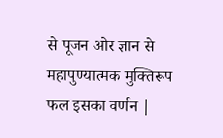से पूजन ओर ज्ञान से महापुण्यात्मक मुक्तिरूप फल इसका वर्णन |